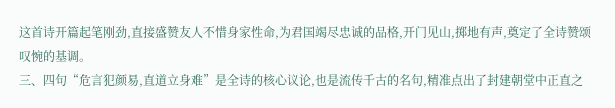这首诗开篇起笔刚劲,直接盛赞友人不惜身家性命,为君国竭尽忠诚的品格,开门见山,掷地有声,奠定了全诗赞颂叹惋的基调。
三、四句“危言犯颜易,直道立身难”是全诗的核心议论,也是流传千古的名句,精准点出了封建朝堂中正直之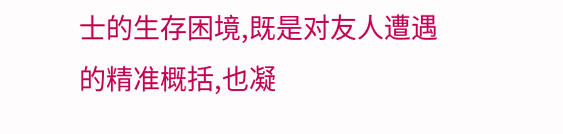士的生存困境,既是对友人遭遇的精准概括,也凝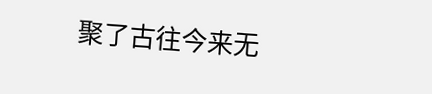聚了古往今来无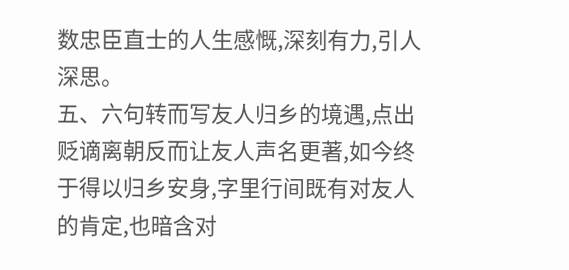数忠臣直士的人生感慨,深刻有力,引人深思。
五、六句转而写友人归乡的境遇,点出贬谪离朝反而让友人声名更著,如今终于得以归乡安身,字里行间既有对友人的肯定,也暗含对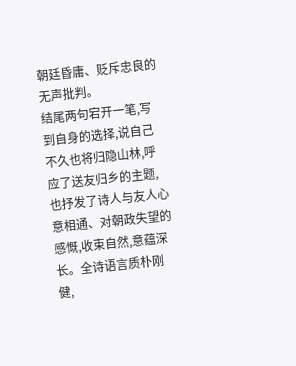朝廷昏庸、贬斥忠良的无声批判。
结尾两句宕开一笔,写到自身的选择,说自己不久也将归隐山林,呼应了送友归乡的主题,也抒发了诗人与友人心意相通、对朝政失望的感慨,收束自然,意蕴深长。全诗语言质朴刚健,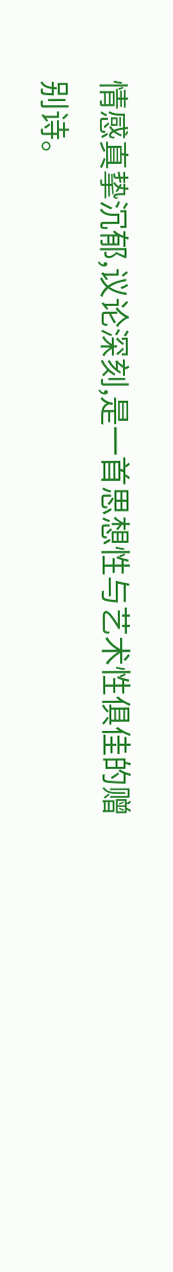情感真挚沉郁,议论深刻,是一首思想性与艺术性俱佳的赠别诗。